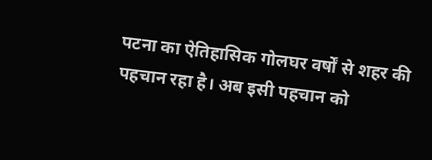पटना का ऐतिहासिक गोलघर वर्षों से शहर की पहचान रहा है। अब इसी पहचान को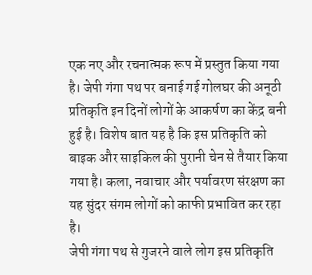एक नए और रचनात्मक रूप में प्रस्तुत किया गया है। जेपी गंगा पथ पर बनाई गई गोलघर की अनूठी प्रतिकृति इन दिनों लोगों के आकर्षण का केंद्र बनी हुई है। विशेष बात यह है कि इस प्रतिकृति को बाइक और साइकिल की पुरानी चेन से तैयार किया गया है। कला, नवाचार और पर्यावरण संरक्षण का यह सुंदर संगम लोगों को काफी प्रभावित कर रहा है।
जेपी गंगा पथ से गुजरने वाले लोग इस प्रतिकृति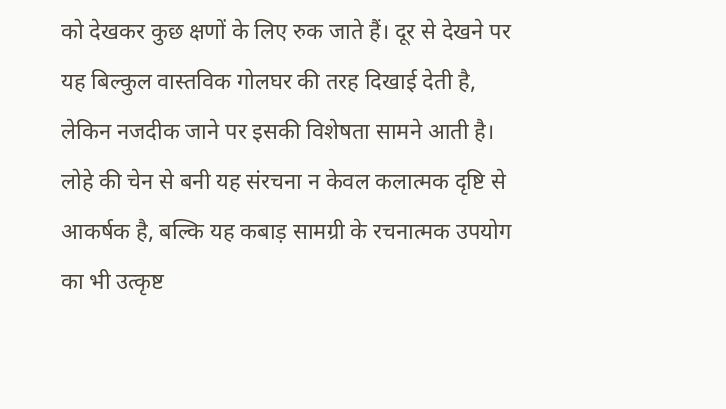को देखकर कुछ क्षणों के लिए रुक जाते हैं। दूर से देखने पर यह बिल्कुल वास्तविक गोलघर की तरह दिखाई देती है, लेकिन नजदीक जाने पर इसकी विशेषता सामने आती है। लोहे की चेन से बनी यह संरचना न केवल कलात्मक दृष्टि से आकर्षक है, बल्कि यह कबाड़ सामग्री के रचनात्मक उपयोग का भी उत्कृष्ट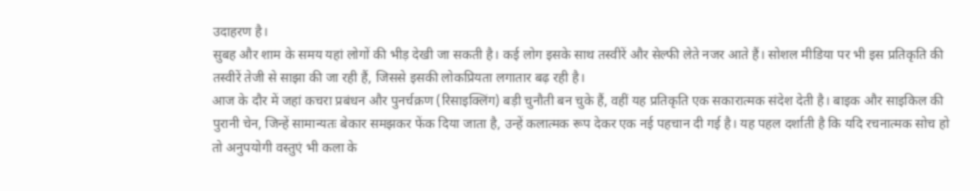उदाहरण है।
सुबह और शाम के समय यहां लोगों की भीड़ देखी जा सकती है। कई लोग इसके साथ तस्वीरें और सेल्फी लेते नजर आते हैं। सोशल मीडिया पर भी इस प्रतिकृति की तस्वीरें तेजी से साझा की जा रही हैं, जिससे इसकी लोकप्रियता लगातार बढ़ रही है।
आज के दौर में जहां कचरा प्रबंधन और पुनर्चक्रण (रिसाइक्लिंग) बड़ी चुनौती बन चुके हैं, वहीं यह प्रतिकृति एक सकारात्मक संदेश देती है। बाइक और साइकिल की पुरानी चेन, जिन्हें सामान्यतः बेकार समझकर फेंक दिया जाता है, उन्हें कलात्मक रूप देकर एक नई पहचान दी गई है। यह पहल दर्शाती है कि यदि रचनात्मक सोच हो तो अनुपयोगी वस्तुएं भी कला के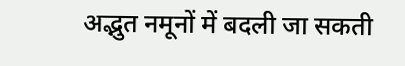अद्भुत नमूनों में बदली जा सकती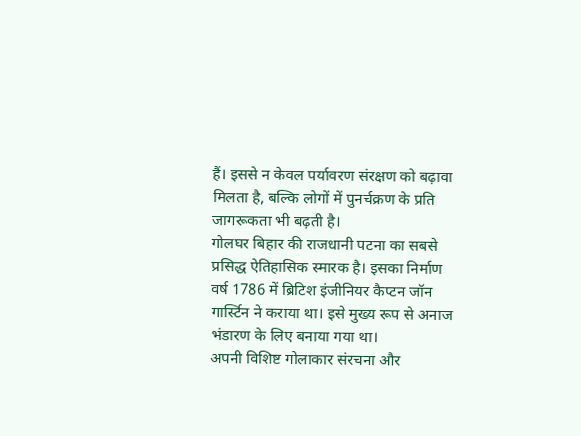हैं। इससे न केवल पर्यावरण संरक्षण को बढ़ावा मिलता है, बल्कि लोगों में पुनर्चक्रण के प्रति जागरूकता भी बढ़ती है।
गोलघर बिहार की राजधानी पटना का सबसे प्रसिद्ध ऐतिहासिक स्मारक है। इसका निर्माण वर्ष 1786 में ब्रिटिश इंजीनियर कैप्टन जॉन गार्स्टिन ने कराया था। इसे मुख्य रूप से अनाज भंडारण के लिए बनाया गया था।
अपनी विशिष्ट गोलाकार संरचना और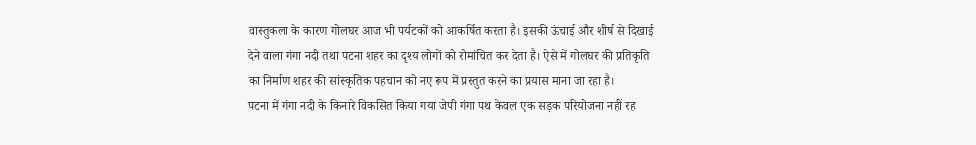वास्तुकला के कारण गोलघर आज भी पर्यटकों को आकर्षित करता है। इसकी ऊंचाई और शीर्ष से दिखाई देने वाला गंगा नदी तथा पटना शहर का दृश्य लोगों को रोमांचित कर देता है। ऐसे में गोलघर की प्रतिकृति का निर्माण शहर की सांस्कृतिक पहचान को नए रूप में प्रस्तुत करने का प्रयास माना जा रहा है।
पटना में गंगा नदी के किनारे विकसित किया गया जेपी गंगा पथ केवल एक सड़क परियोजना नहीं रह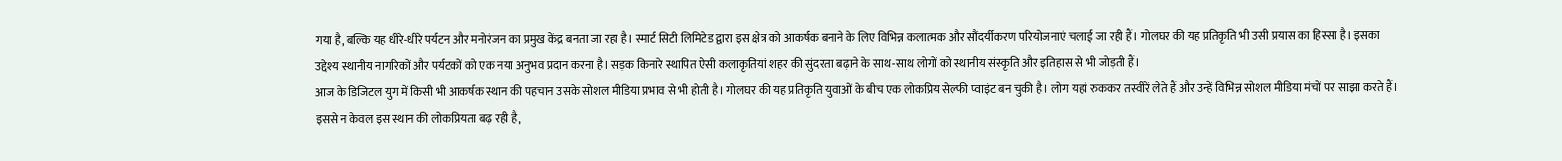गया है, बल्कि यह धीरे-धीरे पर्यटन और मनोरंजन का प्रमुख केंद्र बनता जा रहा है। स्मार्ट सिटी लिमिटेड द्वारा इस क्षेत्र को आकर्षक बनाने के लिए विभिन्न कलात्मक और सौंदर्यीकरण परियोजनाएं चलाई जा रही हैं। गोलघर की यह प्रतिकृति भी उसी प्रयास का हिस्सा है। इसका उद्देश्य स्थानीय नागरिकों और पर्यटकों को एक नया अनुभव प्रदान करना है। सड़क किनारे स्थापित ऐसी कलाकृतियां शहर की सुंदरता बढ़ाने के साथ-साथ लोगों को स्थानीय संस्कृति और इतिहास से भी जोड़ती हैं।
आज के डिजिटल युग में किसी भी आकर्षक स्थान की पहचान उसके सोशल मीडिया प्रभाव से भी होती है। गोलघर की यह प्रतिकृति युवाओं के बीच एक लोकप्रिय सेल्फी प्वाइंट बन चुकी है। लोग यहां रुककर तस्वीरें लेते हैं और उन्हें विभिन्न सोशल मीडिया मंचों पर साझा करते हैं। इससे न केवल इस स्थान की लोकप्रियता बढ़ रही है,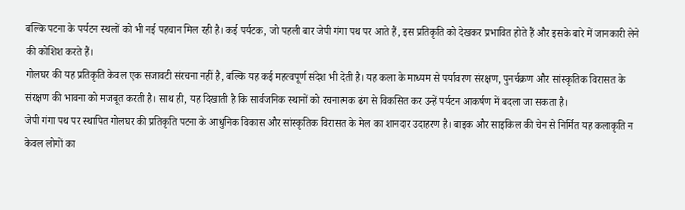बल्कि पटना के पर्यटन स्थलों को भी नई पहचान मिल रही है। कई पर्यटक, जो पहली बार जेपी गंगा पथ पर आते हैं, इस प्रतिकृति को देखकर प्रभावित होते हैं और इसके बारे में जानकारी लेने की कोशिश करते हैं।
गोलघर की यह प्रतिकृति केवल एक सजावटी संरचना नहीं है, बल्कि यह कई महत्वपूर्ण संदेश भी देती है। यह कला के माध्यम से पर्यावरण संरक्षण, पुनर्चक्रण और सांस्कृतिक विरासत के संरक्षण की भावना को मजबूत करती है। साथ ही, यह दिखाती है कि सार्वजनिक स्थानों को रचनात्मक ढंग से विकसित कर उन्हें पर्यटन आकर्षण में बदला जा सकता है।
जेपी गंगा पथ पर स्थापित गोलघर की प्रतिकृति पटना के आधुनिक विकास और सांस्कृतिक विरासत के मेल का शानदार उदाहरण है। बाइक और साइकिल की चेन से निर्मित यह कलाकृति न केवल लोगों का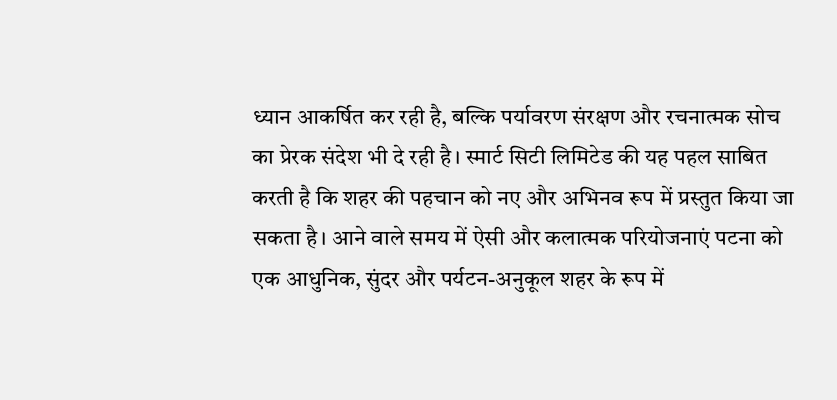ध्यान आकर्षित कर रही है, बल्कि पर्यावरण संरक्षण और रचनात्मक सोच का प्रेरक संदेश भी दे रही है। स्मार्ट सिटी लिमिटेड की यह पहल साबित करती है कि शहर की पहचान को नए और अभिनव रूप में प्रस्तुत किया जा सकता है। आने वाले समय में ऐसी और कलात्मक परियोजनाएं पटना को एक आधुनिक, सुंदर और पर्यटन-अनुकूल शहर के रूप में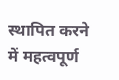स्थापित करने में महत्वपूर्ण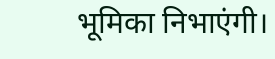भूमिका निभाएंगी।